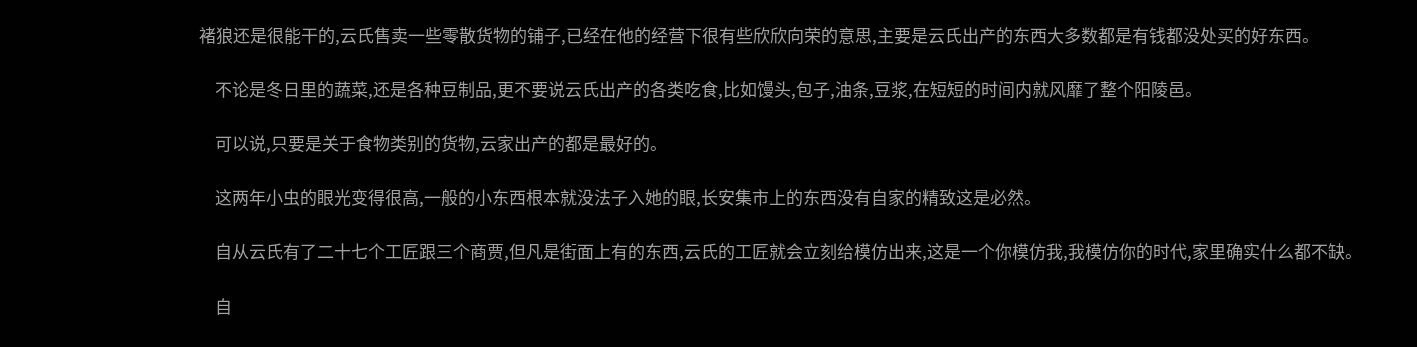褚狼还是很能干的,云氏售卖一些零散货物的铺子,已经在他的经营下很有些欣欣向荣的意思,主要是云氏出产的东西大多数都是有钱都没处买的好东西。

    不论是冬日里的蔬菜,还是各种豆制品,更不要说云氏出产的各类吃食,比如馒头,包子,油条,豆浆,在短短的时间内就风靡了整个阳陵邑。

    可以说,只要是关于食物类别的货物,云家出产的都是最好的。

    这两年小虫的眼光变得很高,一般的小东西根本就没法子入她的眼,长安集市上的东西没有自家的精致这是必然。

    自从云氏有了二十七个工匠跟三个商贾,但凡是街面上有的东西,云氏的工匠就会立刻给模仿出来,这是一个你模仿我,我模仿你的时代,家里确实什么都不缺。

    自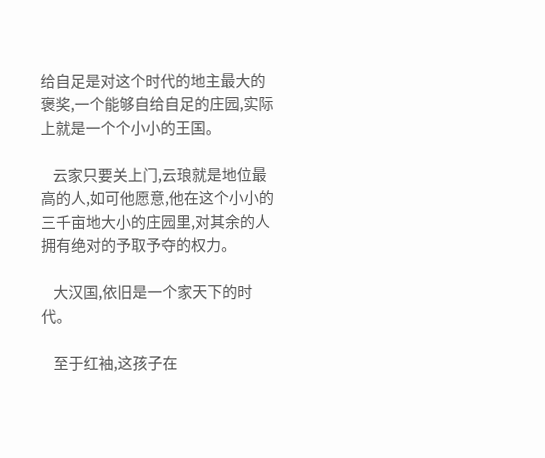给自足是对这个时代的地主最大的褒奖,一个能够自给自足的庄园,实际上就是一个个小小的王国。

    云家只要关上门,云琅就是地位最高的人,如可他愿意,他在这个小小的三千亩地大小的庄园里,对其余的人拥有绝对的予取予夺的权力。

    大汉国,依旧是一个家天下的时代。

    至于红袖,这孩子在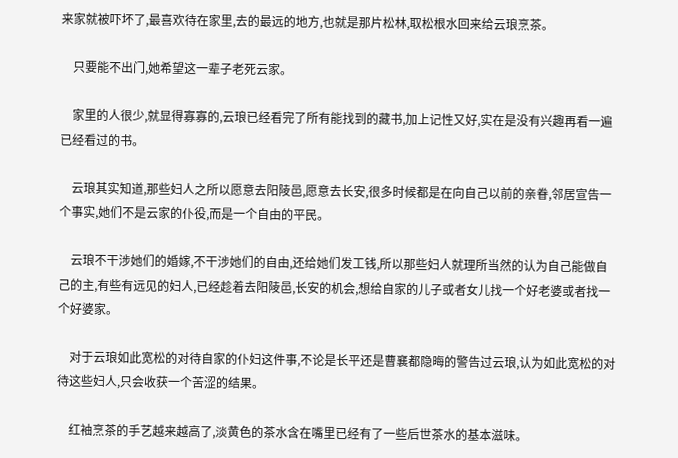来家就被吓坏了,最喜欢待在家里,去的最远的地方,也就是那片松林,取松根水回来给云琅烹茶。

    只要能不出门,她希望这一辈子老死云家。

    家里的人很少,就显得寡寡的,云琅已经看完了所有能找到的藏书,加上记性又好,实在是没有兴趣再看一遍已经看过的书。

    云琅其实知道,那些妇人之所以愿意去阳陵邑,愿意去长安,很多时候都是在向自己以前的亲眷,邻居宣告一个事实,她们不是云家的仆役,而是一个自由的平民。

    云琅不干涉她们的婚嫁,不干涉她们的自由,还给她们发工钱,所以那些妇人就理所当然的认为自己能做自己的主,有些有远见的妇人,已经趁着去阳陵邑,长安的机会,想给自家的儿子或者女儿找一个好老婆或者找一个好婆家。

    对于云琅如此宽松的对待自家的仆妇这件事,不论是长平还是曹襄都隐晦的警告过云琅,认为如此宽松的对待这些妇人,只会收获一个苦涩的结果。

    红袖烹茶的手艺越来越高了,淡黄色的茶水含在嘴里已经有了一些后世茶水的基本滋味。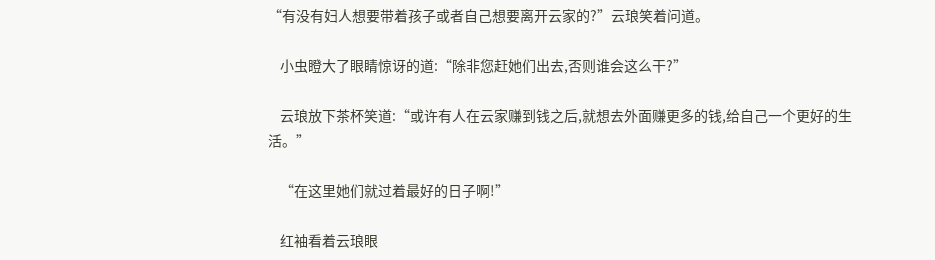“有没有妇人想要带着孩子或者自己想要离开云家的?”云琅笑着问道。

    小虫瞪大了眼睛惊讶的道:“除非您赶她们出去,否则谁会这么干?”

    云琅放下茶杯笑道:“或许有人在云家赚到钱之后,就想去外面赚更多的钱,给自己一个更好的生活。”

    “在这里她们就过着最好的日子啊!”

    红袖看着云琅眼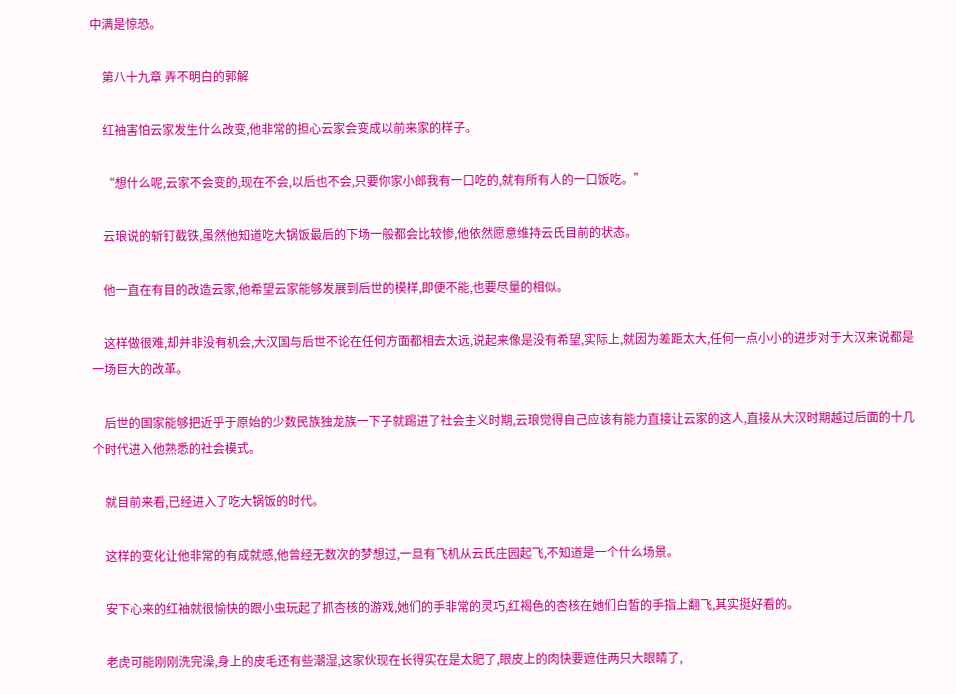中满是惊恐。

    第八十九章 弄不明白的郭解

    红袖害怕云家发生什么改变,他非常的担心云家会变成以前来家的样子。

    “想什么呢,云家不会变的,现在不会,以后也不会,只要你家小郎我有一口吃的,就有所有人的一口饭吃。”

    云琅说的斩钉截铁,虽然他知道吃大锅饭最后的下场一般都会比较惨,他依然愿意维持云氏目前的状态。

    他一直在有目的改造云家,他希望云家能够发展到后世的模样,即便不能,也要尽量的相似。

    这样做很难,却并非没有机会,大汉国与后世不论在任何方面都相去太远,说起来像是没有希望,实际上,就因为差距太大,任何一点小小的进步对于大汉来说都是一场巨大的改革。

    后世的国家能够把近乎于原始的少数民族独龙族一下子就踢进了社会主义时期,云琅觉得自己应该有能力直接让云家的这人,直接从大汉时期越过后面的十几个时代进入他熟悉的社会模式。

    就目前来看,已经进入了吃大锅饭的时代。

    这样的变化让他非常的有成就感,他曾经无数次的梦想过,一旦有飞机从云氏庄园起飞,不知道是一个什么场景。

    安下心来的红袖就很愉快的跟小虫玩起了抓杏核的游戏,她们的手非常的灵巧,红褐色的杏核在她们白皙的手指上翻飞,其实挺好看的。

    老虎可能刚刚洗完澡,身上的皮毛还有些潮湿,这家伙现在长得实在是太肥了,眼皮上的肉快要遮住两只大眼睛了,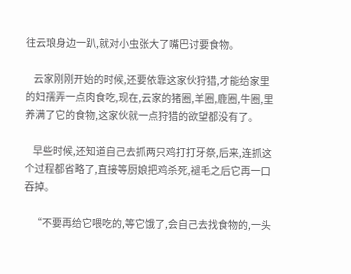往云琅身边一趴,就对小虫张大了嘴巴讨要食物。

    云家刚刚开始的时候,还要依靠这家伙狩猎,才能给家里的妇孺弄一点肉食吃,现在,云家的猪圈,羊圈,鹿圈,牛圈,里养满了它的食物,这家伙就一点狩猎的欲望都没有了。

    早些时候,还知道自己去抓两只鸡打打牙祭,后来,连抓这个过程都省略了,直接等厨娘把鸡杀死,褪毛之后它再一口吞掉。

    “不要再给它喂吃的,等它饿了,会自己去找食物的,一头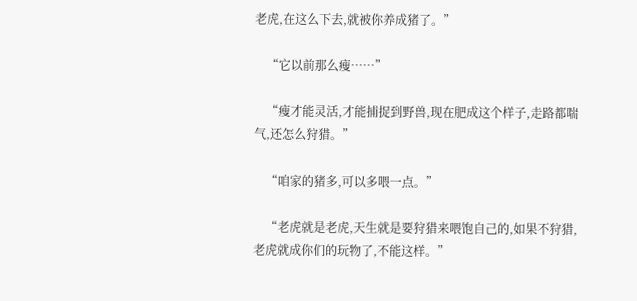老虎,在这么下去,就被你养成猪了。”

    “它以前那么瘦……”

    “瘦才能灵活,才能捕捉到野兽,现在肥成这个样子,走路都喘气,还怎么狩猎。”

    “咱家的猪多,可以多喂一点。”

    “老虎就是老虎,天生就是要狩猎来喂饱自己的,如果不狩猎,老虎就成你们的玩物了,不能这样。”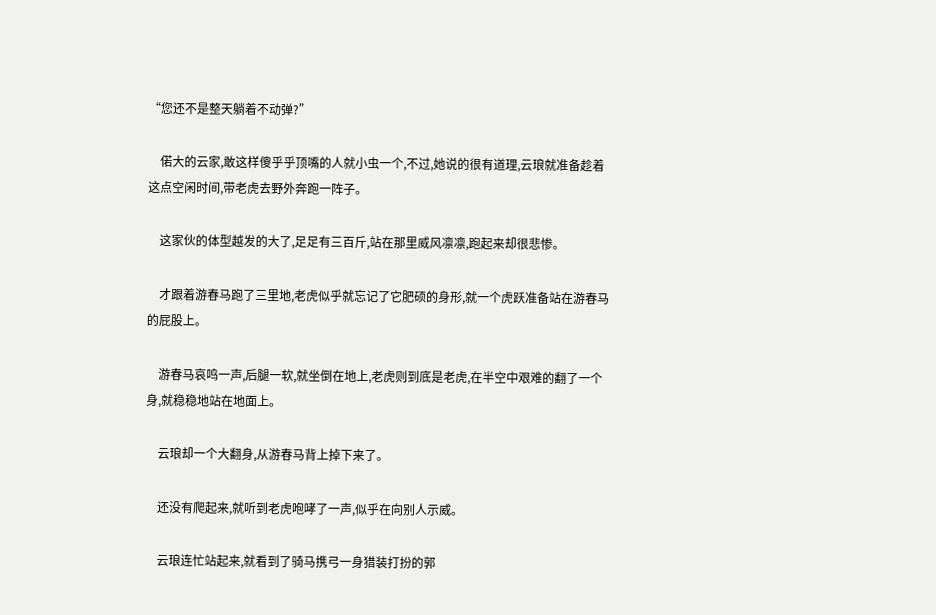“您还不是整天躺着不动弹?”

    偌大的云家,敢这样傻乎乎顶嘴的人就小虫一个,不过,她说的很有道理,云琅就准备趁着这点空闲时间,带老虎去野外奔跑一阵子。

    这家伙的体型越发的大了,足足有三百斤,站在那里威风凛凛,跑起来却很悲惨。

    才跟着游春马跑了三里地,老虎似乎就忘记了它肥硕的身形,就一个虎跃准备站在游春马的屁股上。

    游春马哀鸣一声,后腿一软,就坐倒在地上,老虎则到底是老虎,在半空中艰难的翻了一个身,就稳稳地站在地面上。

    云琅却一个大翻身,从游春马背上掉下来了。

    还没有爬起来,就听到老虎咆哮了一声,似乎在向别人示威。

    云琅连忙站起来,就看到了骑马携弓一身猎装打扮的郭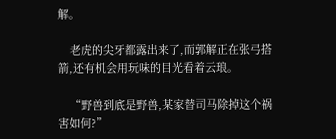解。

    老虎的尖牙都露出来了,而郭解正在张弓搭箭,还有机会用玩味的目光看着云琅。

    “野兽到底是野兽,某家替司马除掉这个祸害如何?”